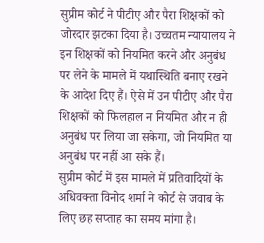सुप्रीम कोर्ट ने पीटीए और पैरा शिक्षकों को जोरदार झटका दिया है। उच्चतम न्यायालय ने इन शिक्षकों को नियमित करने और अनुबंध पर लेने के मामले में यथास्थिति बनाए रखने के आदेश दिए हैं। ऐसे में उन पीटीए और पैरा शिक्षकों को फिलहाल न नियमित और न ही अनुबंध पर लिया जा सकेगा, जो नियमित या अनुबंध पर नहीं आ सके हैं।
सुप्रीम कोर्ट में इस मामले में प्रतिवादियों के अधिवक्ता विनोद शर्मा ने कोर्ट से जवाब के लिए छह सप्ताह का समय मांगा है।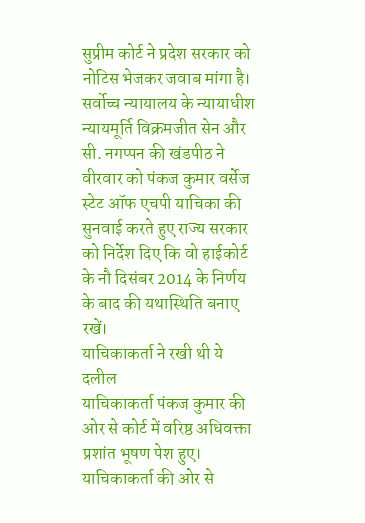सुप्रीम कोर्ट ने प्रदेश सरकार को नोटिस भेजकर जवाब मांगा है।
सर्वोच्च न्यायालय के न्यायाधीश न्यायमूर्ति विक्रमजीत सेन और सी. नगप्पन की खंडपीठ ने वीरवार को पंकज कुमार वर्सेज स्टेट ऑफ एचपी याचिका की सुनवाई करते हुए राज्य सरकार को निर्देश दिए कि वो हाईकोर्ट के नौ दिसंबर 2014 के निर्णय के बाद की यथास्थिति बनाए रखें।
याचिकाकर्ता ने रखी थी ये दलील
याचिकाकर्ता पंकज कुमार की ओर से कोर्ट में वरिष्ठ अधिवक्ता प्रशांत भूषण पेश हुए। याचिकाकर्ता की ओर से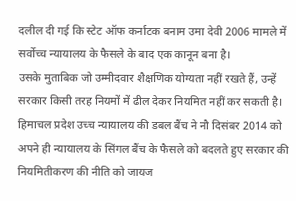दलील दी गई कि स्टेट ऑफ कर्नाटक बनाम उमा देवी 2006 मामले में सर्वोच्च न्यायालय के फैसले के बाद एक कानून बना है।
उसके मुताबिक जो उम्मीदवार शैक्षणिक योग्यता नहीं रखते हैं, उन्हें सरकार किसी तरह नियमों में ढील देकर नियमित नहीं कर सकती है। हिमाचल प्रदेश उच्च न्यायालय की डबल बैंच ने नौ दिसंबर 2014 को अपने ही न्यायालय के सिंगल बैंच के फैसले को बदलते हुए सरकार की नियमितीकरण की नीति को जायज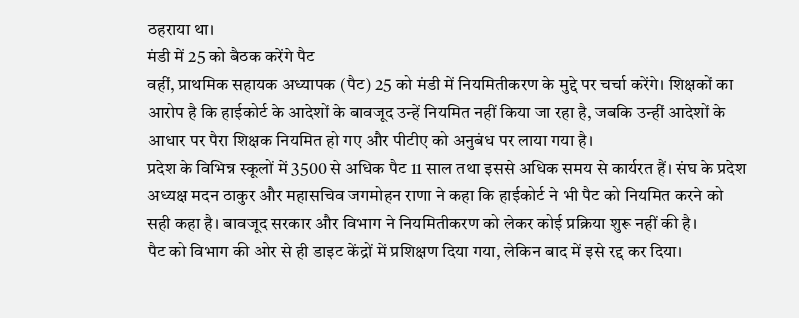ठहराया था।
मंडी में 25 को बैठक करेंगे पैट
वहीं, प्राथमिक सहायक अध्यापक (पैट) 25 को मंडी में नियमितीकरण के मुद्दे पर चर्चा करेंगे। शिक्षकों का आरोप है कि हाईकोर्ट के आदेशों के बावजूद उन्हें नियमित नहीं किया जा रहा है, जबकि उन्हीं आदेशों के आधार पर पैरा शिक्षक नियमित हो गए और पीटीए को अनुबंध पर लाया गया है।
प्रदेश के विभिन्न स्कूलों में 3500 से अधिक पैट 11 साल तथा इससे अधिक समय से कार्यरत हैं। संघ के प्रदेश अध्यक्ष मदन ठाकुर और महासचिव जगमोहन राणा ने कहा कि हाईकोर्ट ने भी पैट को नियमित करने को सही कहा है। बावजूद सरकार और विभाग ने नियमितीकरण को लेकर कोई प्रक्रिया शुरू नहीं की है।
पैट को विभाग की ओर से ही डाइट केंद्रों में प्रशिक्षण दिया गया, लेकिन बाद में इसे रद्द कर दिया।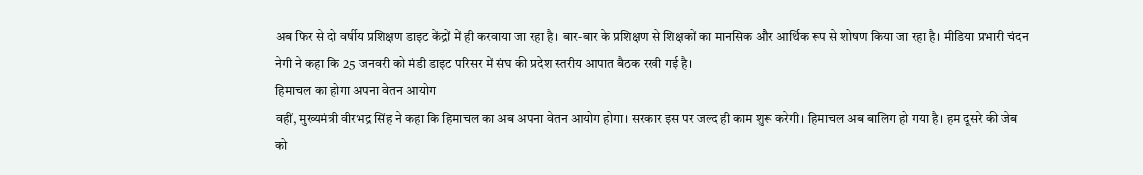अब फिर से दो वर्षीय प्रशिक्षण डाइट केंद्रों में ही करवाया जा रहा है। बार-बार के प्रशिक्षण से शिक्षकों का मानसिक और आर्थिक रूप से शोषण किया जा रहा है। मीडिया प्रभारी चंदन नेगी ने कहा कि 25 जनवरी को मंडी डाइट परिसर में संघ की प्रदेश स्तरीय आपात बैठक रखी गई है।
हिमाचल का होगा अपना वेतन आयोग
वहीं, मुख्यमंत्री वीरभद्र सिंह ने कहा कि हिमाचल का अब अपना वेतन आयोग होगा। सरकार इस पर जल्द ही काम शुरू करेगी। हिमाचल अब बालिग हो गया है। हम दूसरे की जेब को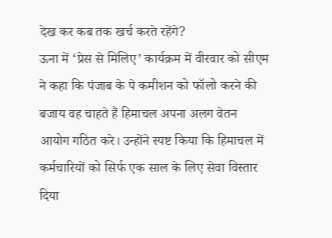देख कर कब तक खर्च करते रहेंगे?
ऊना में ‘प्रेस से मिलिए’ कार्यक्रम में वीरवार को सीएम ने कहा कि पंजाब के पे कमीशन को फॉलो करने की बजाय वह चाहते हैं हिमाचल अपना अलग वेतन आयोग गठित करे। उन्होंने स्पष्ट किया कि हिमाचल में कर्मचारियों को सिर्फ एक साल के लिए सेवा विस्तार दिया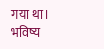गया था।
भविष्य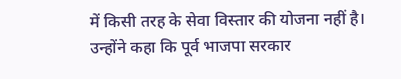में किसी तरह के सेवा विस्तार की योजना नहीं है। उन्होंने कहा कि पूर्व भाजपा सरकार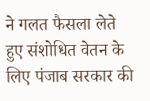ने गलत फैसला लेते हुए संशोधित वेतन के लिए पंजाब सरकार की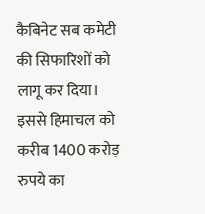कैबिनेट सब कमेटी की सिफारिशों को लागू कर दिया। इससे हिमाचल को करीब 1400 करोड़ रुपये का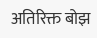अतिरिक्त बोझ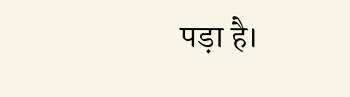पड़ा है।